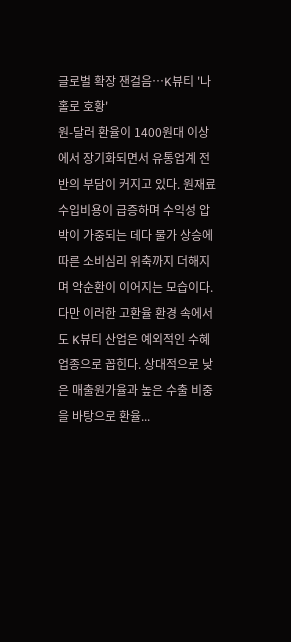글로벌 확장 잰걸음…K뷰티 '나홀로 호황'
원-달러 환율이 1400원대 이상에서 장기화되면서 유통업계 전반의 부담이 커지고 있다. 원재료 수입비용이 급증하며 수익성 압박이 가중되는 데다 물가 상승에 따른 소비심리 위축까지 더해지며 악순환이 이어지는 모습이다. 다만 이러한 고환율 환경 속에서도 K뷰티 산업은 예외적인 수혜 업종으로 꼽힌다. 상대적으로 낮은 매출원가율과 높은 수출 비중을 바탕으로 환율...